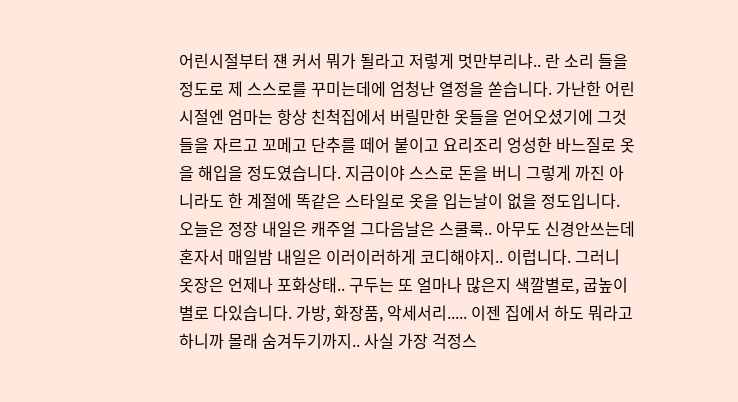어린시절부터 쟨 커서 뭐가 될라고 저렇게 멋만부리냐.. 란 소리 들을정도로 제 스스로를 꾸미는데에 엄청난 열정을 쏟습니다. 가난한 어린시절엔 엄마는 항상 친척집에서 버릴만한 옷들을 얻어오셨기에 그것들을 자르고 꼬메고 단추를 떼어 붙이고 요리조리 엉성한 바느질로 옷을 해입을 정도였습니다. 지금이야 스스로 돈을 버니 그렇게 까진 아니라도 한 계절에 똑같은 스타일로 옷을 입는날이 없을 정도입니다. 오늘은 정장 내일은 캐주얼 그다음날은 스쿨룩.. 아무도 신경안쓰는데 혼자서 매일밤 내일은 이러이러하게 코디해야지.. 이럽니다. 그러니 옷장은 언제나 포화상태.. 구두는 또 얼마나 많은지 색깔별로, 굽높이별로 다있습니다. 가방, 화장품, 악세서리..... 이젠 집에서 하도 뭐라고 하니까 몰래 숨겨두기까지.. 사실 가장 걱정스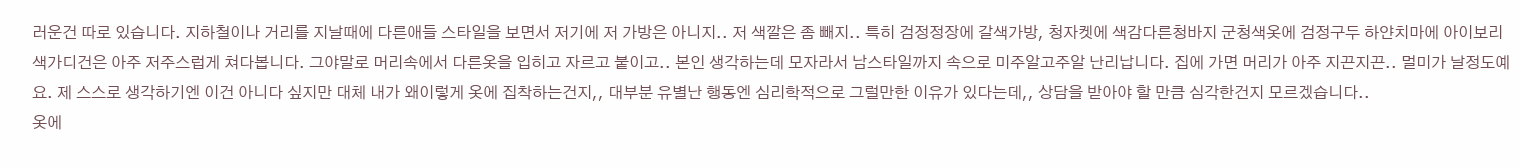러운건 따로 있습니다. 지하철이나 거리를 지날때에 다른애들 스타일을 보면서 저기에 저 가방은 아니지.. 저 색깔은 좀 빼지.. 특히 검정정장에 갈색가방, 청자켓에 색감다른청바지 군청색옷에 검정구두 하얀치마에 아이보리색가디건은 아주 저주스럽게 쳐다봅니다. 그야말로 머리속에서 다른옷을 입히고 자르고 붙이고.. 본인 생각하는데 모자라서 남스타일까지 속으로 미주알고주알 난리납니다. 집에 가면 머리가 아주 지끈지끈.. 멀미가 날정도예요. 제 스스로 생각하기엔 이건 아니다 싶지만 대체 내가 왜이렇게 옷에 집착하는건지,, 대부분 유별난 행동엔 심리학적으로 그럴만한 이유가 있다는데,, 상담을 받아야 할 만큼 심각한건지 모르겠습니다..
옷에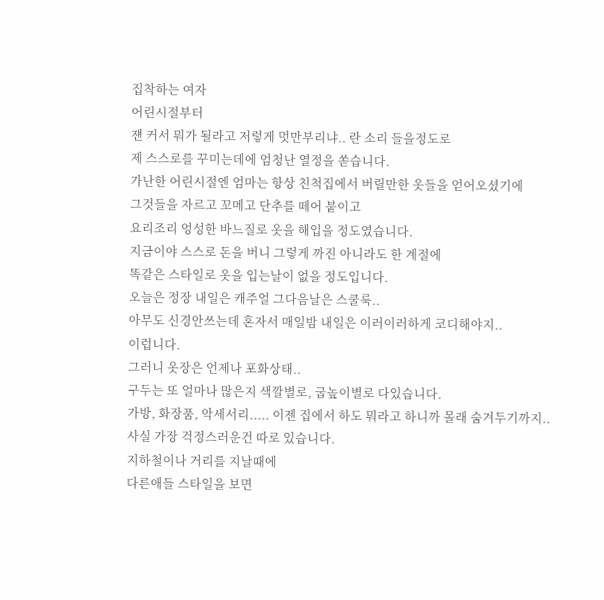집착하는 여자
어린시절부터
쟨 커서 뭐가 될라고 저렇게 멋만부리냐.. 란 소리 들을정도로
제 스스로를 꾸미는데에 엄청난 열정을 쏟습니다.
가난한 어린시절엔 엄마는 항상 친척집에서 버릴만한 옷들을 얻어오셨기에
그것들을 자르고 꼬메고 단추를 떼어 붙이고
요리조리 엉성한 바느질로 옷을 해입을 정도였습니다.
지금이야 스스로 돈을 버니 그렇게 까진 아니라도 한 계절에
똑같은 스타일로 옷을 입는날이 없을 정도입니다.
오늘은 정장 내일은 캐주얼 그다음날은 스쿨룩..
아무도 신경안쓰는데 혼자서 매일밤 내일은 이러이러하게 코디해야지..
이럽니다.
그러니 옷장은 언제나 포화상태..
구두는 또 얼마나 많은지 색깔별로, 굽높이별로 다있습니다.
가방, 화장품, 악세서리..... 이젠 집에서 하도 뭐라고 하니까 몰래 숨겨두기까지..
사실 가장 걱정스러운건 따로 있습니다.
지하철이나 거리를 지날때에
다른애들 스타일을 보면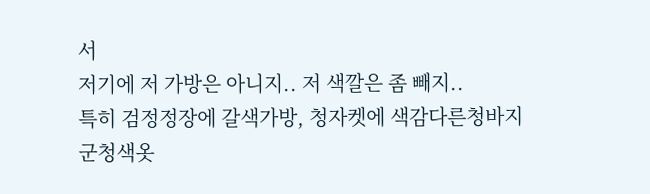서
저기에 저 가방은 아니지.. 저 색깔은 좀 빼지..
특히 검정정장에 갈색가방, 청자켓에 색감다른청바지
군청색옷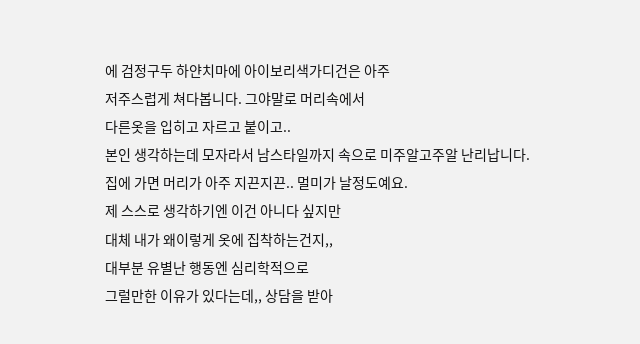에 검정구두 하얀치마에 아이보리색가디건은 아주
저주스럽게 쳐다봅니다. 그야말로 머리속에서
다른옷을 입히고 자르고 붙이고..
본인 생각하는데 모자라서 남스타일까지 속으로 미주알고주알 난리납니다.
집에 가면 머리가 아주 지끈지끈.. 멀미가 날정도예요.
제 스스로 생각하기엔 이건 아니다 싶지만
대체 내가 왜이렇게 옷에 집착하는건지,,
대부분 유별난 행동엔 심리학적으로
그럴만한 이유가 있다는데,, 상담을 받아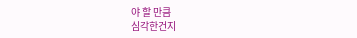야 할 만큼
심각한건지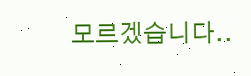모르겠습니다..